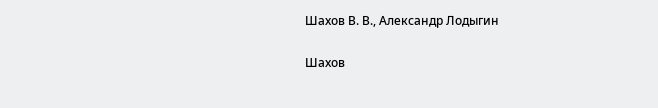Шахов В. В., Александр Лодыгин

Шахов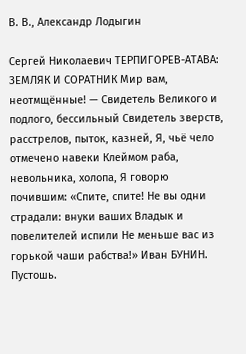В. В., Александр Лодыгин

Сергей Николаевич ТЕРПИГОРЕВ-АТАВА: ЗЕМЛЯК И СОРАТНИК Мир вам, неотмщённые! — Свидетель Великого и подлого, бессильный Свидетель зверств, расстрелов, пыток, казней, Я, чьё чело отмечено навеки Клеймом раба, невольника, холопа, Я говорю почившим: «Спите, спите! Не вы одни страдали: внуки ваших Владык и повелителей испили Не меньше вас из горькой чаши рабства!» Иван БУНИН. Пустошь.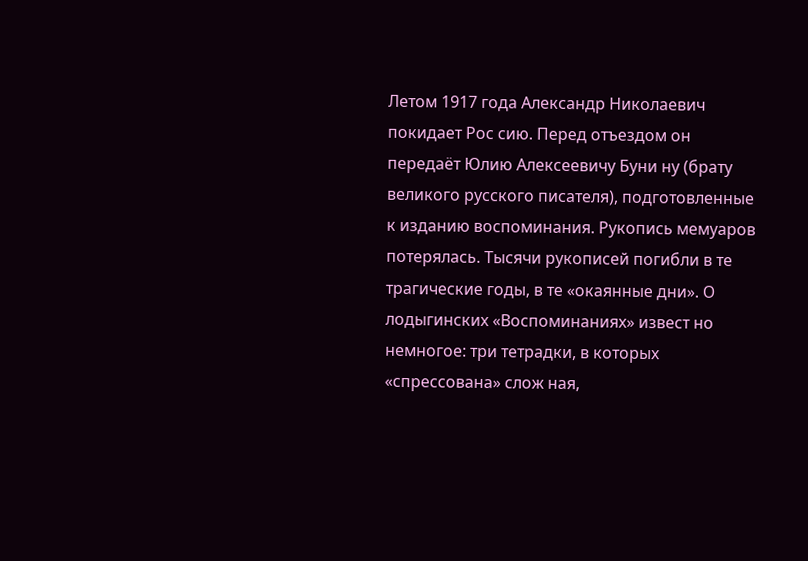Летом 1917 года Александр Николаевич покидает Рос сию. Перед отъездом он передаёт Юлию Алексеевичу Буни ну (брату великого русского писателя), подготовленные к изданию воспоминания. Рукопись мемуаров потерялась. Тысячи рукописей погибли в те трагические годы, в те «окаянные дни». О лодыгинских «Воспоминаниях» извест но немногое: три тетрадки, в которых «спрессована» слож ная,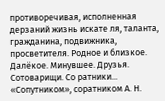противоречивая, исполненная дерзаний жизнь искате ля, таланта, гражданина, подвижника, просветителя. Родное и близкое. Далёкое. Минувшее. Друзья. Сотоварищи. Со ратники... «Сопутником», соратником А. Н.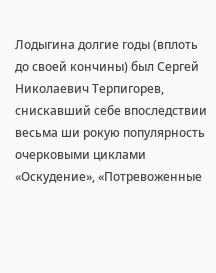Лодыгина долгие годы (вплоть до своей кончины) был Сергей Николаевич Терпигорев, снискавший себе впоследствии весьма ши рокую популярность очерковыми циклами «Оскудение», «Потревоженные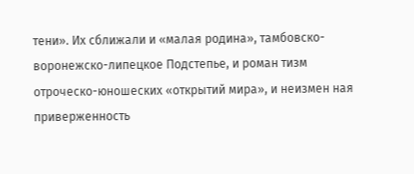тени». Их сближали и «малая родина», тамбовско-воронежско-липецкое Подстепье, и роман тизм отроческо-юношеских «открытий мира», и неизмен ная приверженность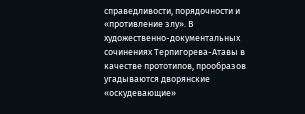справедливости, порядочности и «противление злу». В художественно-документальных сочинениях Терпигорева-Атавы в качестве прототипов, прообразов угадываются дворянские «оскудевающие»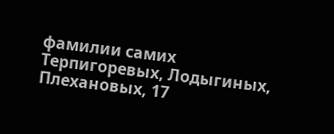фамилии самих Терпигоревых, Лодыгиных, Плехановых, 17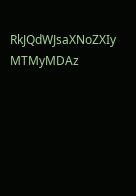RkJQdWJsaXNoZXIy MTMyMDAz